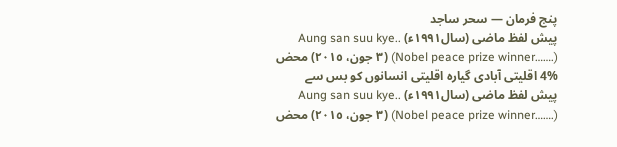پنج فرمان — سحر ساجد
پیش لفظ ماضی (سال١٩٩١ء) Aung san suu kye.. (Nobel peace prize winner…….) (٣ جون، ٢٠١٥) محض %4 اقلیتی آبادی گیارہ اقلیتی انسانوں کو بس سے
پیش لفظ ماضی (سال١٩٩١ء) Aung san suu kye.. (Nobel peace prize winner…….) (٣ جون، ٢٠١٥) محض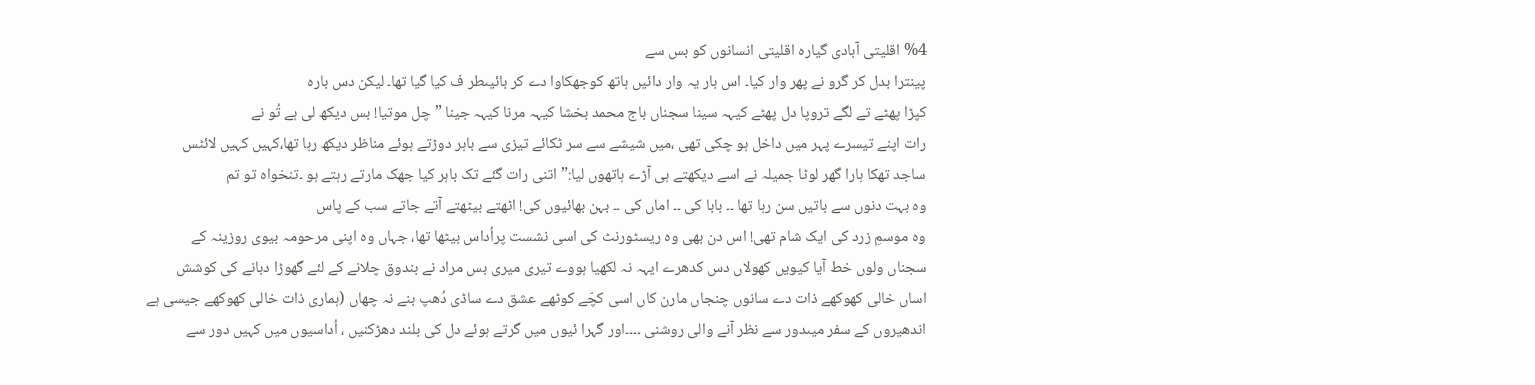%4 اقلیتی آبادی گیارہ اقلیتی انسانوں کو بس سے
پینترا بدل کر گرو نے پھر وار کیا۔ اس بار یہ وار دائیں ہاتھ کوجھکاوا دے کر بائیںطر ف کیا گیا تھا۔ لیکن دس بارہ
کپڑا پھٹے تے لگے تروپا دل پھٹے کیہہ سینا سجناں باج محمد بخشا کیہہ مرنا کیہہ جینا ”چل موتیا! بس دیکھ لی ہے تُو نے
رات اپنے تیسرے پہر میں داخل ہو چکی تھی ،میں شیشے سے سر ٹکائے تیزی سے باہر دوڑتے ہوئے مناظر دیکھ رہا تھا،کہیں کہیں لائٹس
ساجد تھکا ہارا گھر لوٹا جمیلہ نے اسے دیکھتے ہی آڑے ہاتھوں لیا:”اتنی رات گئے تک باہر کیا جھک مارتے رہتے ہو ۔تنخواہ تو تم
وہ بہت دنوں سے باتیں سن رہا تھا ۔۔ بابا کی ۔۔ اماں کی ۔۔ بہن بھائیوں کی! اٹھتے بیٹھتے آتے جاتے سب کے پاس
وہ موسمِ زرد کی ایک شام تھی! اس دن بھی وہ ریسٹورنٹ کی اسی نشست پراُداس بیٹھا تھا، جہاں وہ اپنی مرحومہ بیوی روزینہ کے
سجناں ولوں خط آیا کیویں کھولاں دس کدھرے ایہہ نہ لکھیا ہووے تیری میری بس مراد نے بندوق چلانے کے لئے گھوڑا دبانے کی کوشش
اساں خالی کھوکھے ذات دے سانوں چنجاں مارن کاں اسی کچّے کوٹھے عشق دے ساڈی دُھپ بنے نہ چھاں (ہماری ذات خالی کھوکھے جیسی ہے
اندھیروں کے سفر میںدور سے نظر آنے والی روشنی ۔۔۔۔اور گہرا ئیوں میں گرتے ہوئے دل کی بلند دھڑکنیں ، اُداسیوں میں کہیں دور سے